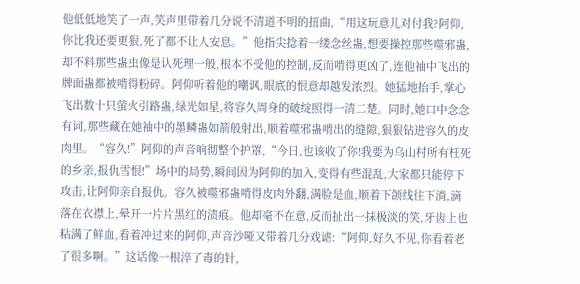他低低地笑了一声,笑声里带着几分说不清道不明的扭曲,“用这玩意儿对付我?阿仰,你比我还要更狠,死了都不让人安息。”他指尖捻着一缕念丝蛊,想要操控那些噬邪蛊,却不料那些蛊虫像是认死理一般,根本不受他的控制,反而啃得更凶了,连他袖中飞出的牌面蛊都被啃得粉碎。阿仰听着他的嘲讽,眼底的恨意却越发浓烈。她猛地抬手,掌心飞出数十只萤火引路蛊,绿光如星,将容久周身的破绽照得一清二楚。同时,她口中念念有词,那些藏在她袖中的墨鳞蛊如箭般射出,顺着噬邪蛊啃出的缝隙,狠狠钻进容久的皮肉里。“容久!”阿仰的声音响彻整个护罩,“今日,也该收了你!我要为乌山村所有枉死的乡亲,报仇雪恨!”场中的局势,瞬间因为阿仰的加入,变得有些混乱,大家都只能停下攻击,让阿仰亲自报仇。容久被噬邪蛊啃得皮肉外翻,满脸是血,顺着下颌线往下淌,滴落在衣襟上,晕开一片片黑红的渍痕。他却毫不在意,反而扯出一抹极淡的笑,牙齿上也粘满了鲜血,看着冲过来的阿仰,声音沙哑又带着几分戏谑:“阿仰,好久不见,你看着老了很多啊。”这话像一根淬了毒的针,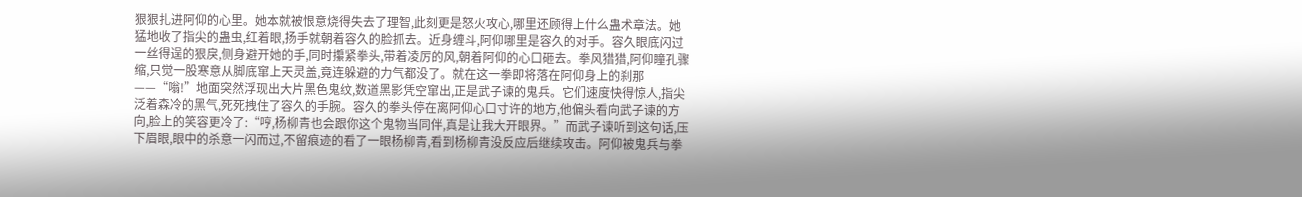狠狠扎进阿仰的心里。她本就被恨意烧得失去了理智,此刻更是怒火攻心,哪里还顾得上什么蛊术章法。她猛地收了指尖的蛊虫,红着眼,扬手就朝着容久的脸抓去。近身缠斗,阿仰哪里是容久的对手。容久眼底闪过一丝得逞的狠戾,侧身避开她的手,同时攥紧拳头,带着凌厉的风,朝着阿仰的心口砸去。拳风猎猎,阿仰瞳孔骤缩,只觉一股寒意从脚底窜上天灵盖,竟连躲避的力气都没了。就在这一拳即将落在阿仰身上的刹那——“嗡!”地面突然浮现出大片黑色鬼纹,数道黑影凭空窜出,正是武子谏的鬼兵。它们速度快得惊人,指尖泛着森冷的黑气,死死拽住了容久的手腕。容久的拳头停在离阿仰心口寸许的地方,他偏头看向武子谏的方向,脸上的笑容更冷了:“哼,杨柳青也会跟你这个鬼物当同伴,真是让我大开眼界。”而武子谏听到这句话,压下眉眼,眼中的杀意一闪而过,不留痕迹的看了一眼杨柳青,看到杨柳青没反应后继续攻击。阿仰被鬼兵与拳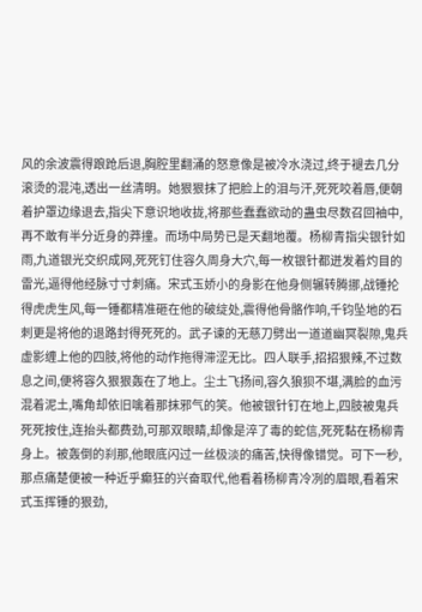风的余波震得踉跄后退,胸腔里翻涌的怒意像是被冷水浇过,终于褪去几分滚烫的混沌,透出一丝清明。她狠狠抹了把脸上的泪与汗,死死咬着唇,便朝着护罩边缘退去,指尖下意识地收拢,将那些蠢蠢欲动的蛊虫尽数召回袖中,再不敢有半分近身的莽撞。而场中局势已是天翻地覆。杨柳青指尖银针如雨,九道银光交织成网,死死钉住容久周身大穴,每一枚银针都迸发着灼目的雷光,逼得他经脉寸寸刺痛。宋式玉娇小的身影在他身侧辗转腾挪,战锤抡得虎虎生风,每一锤都精准砸在他的破绽处,震得他骨骼作响,千钧坠地的石刺更是将他的退路封得死死的。武子谏的无慈刀劈出一道道幽冥裂隙,鬼兵虚影缠上他的四肢,将他的动作拖得滞涩无比。四人联手,招招狠辣,不过数息之间,便将容久狠狠轰在了地上。尘土飞扬间,容久狼狈不堪,满脸的血污混着泥土,嘴角却依旧噙着那抹邪气的笑。他被银针钉在地上,四肢被鬼兵死死按住,连抬头都费劲,可那双眼睛,却像是淬了毒的蛇信,死死黏在杨柳青身上。被轰倒的刹那,他眼底闪过一丝极淡的痛苦,快得像错觉。可下一秒,那点痛楚便被一种近乎癫狂的兴奋取代,他看着杨柳青冷冽的眉眼,看着宋式玉挥锤的狠劲,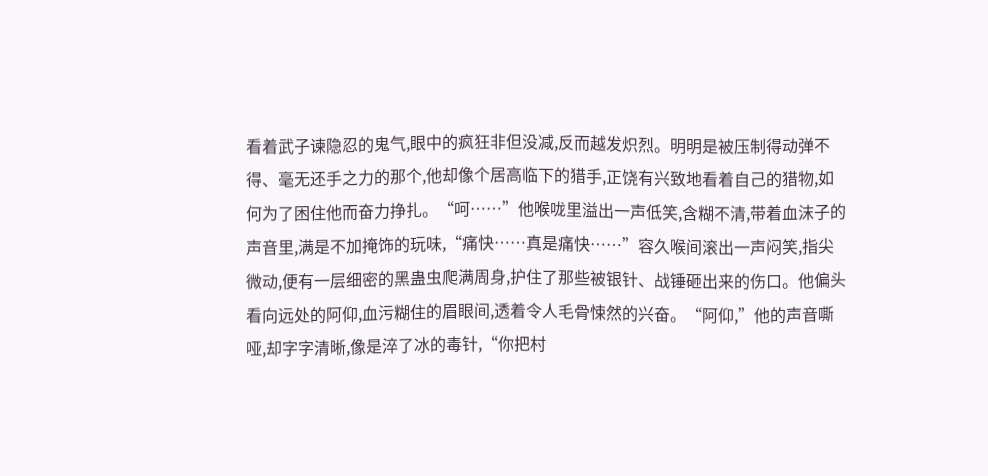看着武子谏隐忍的鬼气,眼中的疯狂非但没减,反而越发炽烈。明明是被压制得动弹不得、毫无还手之力的那个,他却像个居高临下的猎手,正饶有兴致地看着自己的猎物,如何为了困住他而奋力挣扎。“呵……”他喉咙里溢出一声低笑,含糊不清,带着血沫子的声音里,满是不加掩饰的玩味,“痛快……真是痛快……”容久喉间滚出一声闷笑,指尖微动,便有一层细密的黑蛊虫爬满周身,护住了那些被银针、战锤砸出来的伤口。他偏头看向远处的阿仰,血污糊住的眉眼间,透着令人毛骨悚然的兴奋。“阿仰,”他的声音嘶哑,却字字清晰,像是淬了冰的毒针,“你把村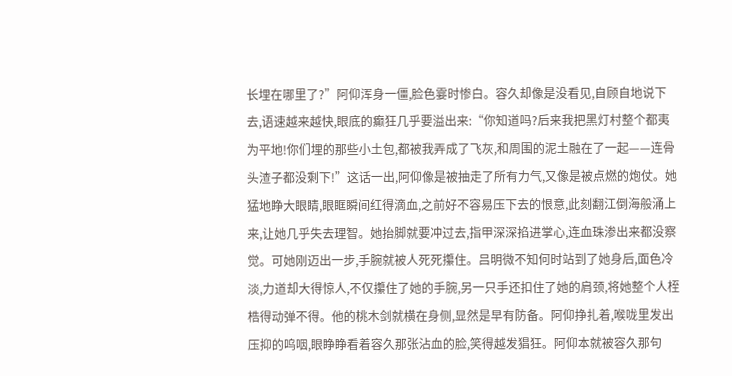长埋在哪里了?”阿仰浑身一僵,脸色霎时惨白。容久却像是没看见,自顾自地说下去,语速越来越快,眼底的癫狂几乎要溢出来:“你知道吗?后来我把黑灯村整个都夷为平地!你们埋的那些小土包,都被我弄成了飞灰,和周围的泥土融在了一起——连骨头渣子都没剩下!”这话一出,阿仰像是被抽走了所有力气,又像是被点燃的炮仗。她猛地睁大眼睛,眼眶瞬间红得滴血,之前好不容易压下去的恨意,此刻翻江倒海般涌上来,让她几乎失去理智。她抬脚就要冲过去,指甲深深掐进掌心,连血珠渗出来都没察觉。可她刚迈出一步,手腕就被人死死攥住。吕明微不知何时站到了她身后,面色冷淡,力道却大得惊人,不仅攥住了她的手腕,另一只手还扣住了她的肩颈,将她整个人桎梏得动弹不得。他的桃木剑就横在身侧,显然是早有防备。阿仰挣扎着,喉咙里发出压抑的呜咽,眼睁睁看着容久那张沾血的脸,笑得越发猖狂。阿仰本就被容久那句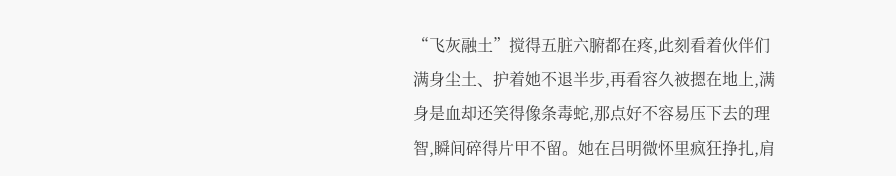“飞灰融土”搅得五脏六腑都在疼,此刻看着伙伴们满身尘土、护着她不退半步,再看容久被摁在地上,满身是血却还笑得像条毒蛇,那点好不容易压下去的理智,瞬间碎得片甲不留。她在吕明微怀里疯狂挣扎,肩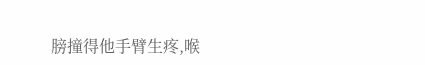膀撞得他手臂生疼,喉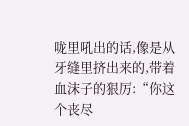咙里吼出的话,像是从牙缝里挤出来的,带着血沫子的狠厉:“你这个丧尽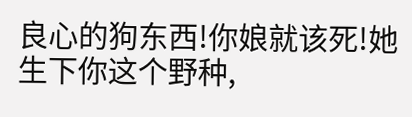良心的狗东西!你娘就该死!她生下你这个野种,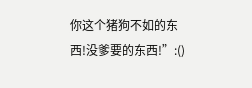你这个猪狗不如的东西!没爹要的东西!”:()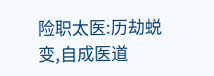险职太医:历劫蜕变,自成医道